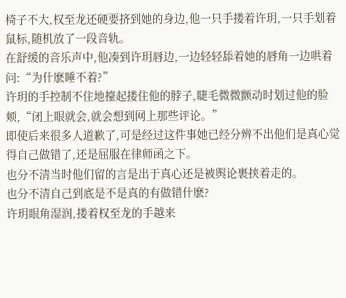椅子不大,权至龙还硬要挤到她的身边,他一只手搂着许玥,一只手划着鼠标,随机放了一段音轨。
在舒缓的音乐声中,他凑到许玥唇边,一边轻轻舔着她的唇角一边哄着问:“为什麽睡不着?”
许玥的手控制不住地擡起搂住他的脖子,睫毛微微颤动时划过他的脸颊,“闭上眼就会,就会想到网上那些评论。”
即使后来很多人道歉了,可是经过这件事她已经分辨不出他们是真心觉得自己做错了,还是屈服在律师函之下。
也分不清当时他们留的言是出于真心还是被舆论裹挟着走的。
也分不清自己到底是不是真的有做错什麽?
许玥眼角湿润,搂着权至龙的手越来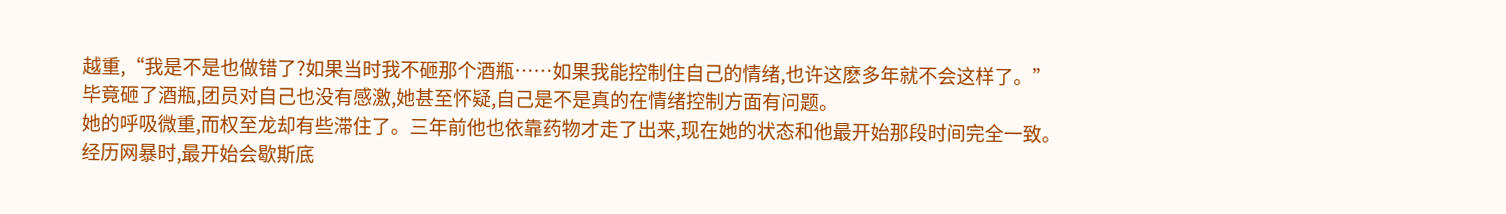越重,“我是不是也做错了?如果当时我不砸那个酒瓶……如果我能控制住自己的情绪,也许这麽多年就不会这样了。”
毕竟砸了酒瓶,团员对自己也没有感激,她甚至怀疑,自己是不是真的在情绪控制方面有问题。
她的呼吸微重,而权至龙却有些滞住了。三年前他也依靠药物才走了出来,现在她的状态和他最开始那段时间完全一致。
经历网暴时,最开始会歇斯底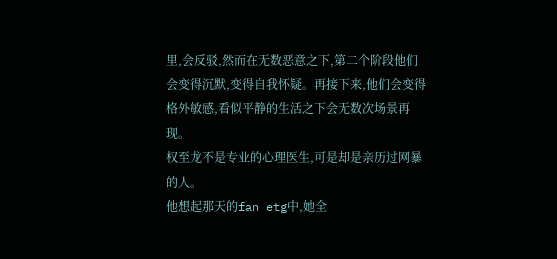里,会反驳,然而在无数恶意之下,第二个阶段他们会变得沉默,变得自我怀疑。再接下来,他们会变得格外敏感,看似平静的生活之下会无数次场景再现。
权至龙不是专业的心理医生,可是却是亲历过网暴的人。
他想起那天的fan etg中,她全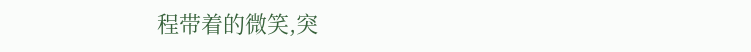程带着的微笑,突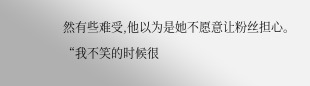然有些难受,他以为是她不愿意让粉丝担心。
“我不笑的时候很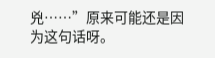兇……”原来可能还是因为这句话呀。